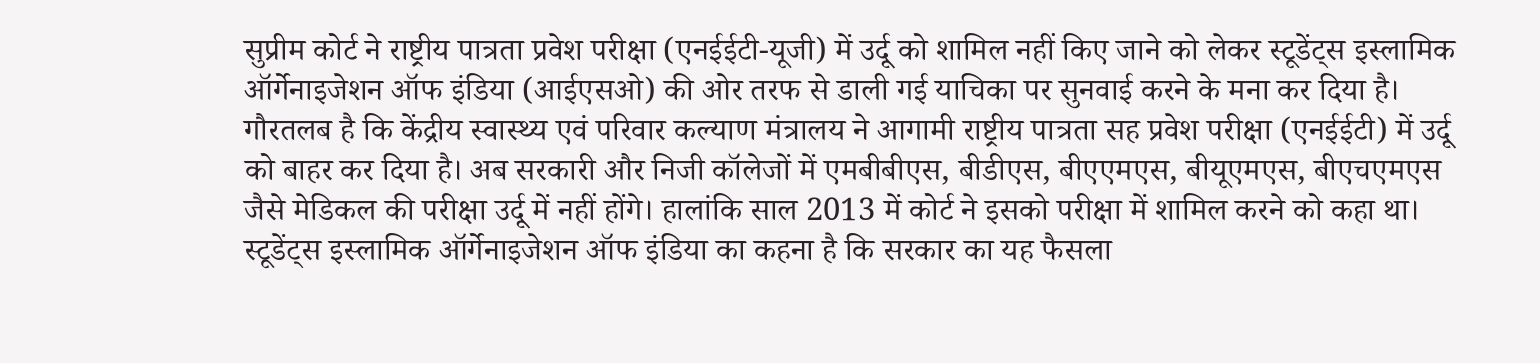सुप्रीम कोर्ट ने राष्ट्रीय पात्रता प्रवेश परीक्षा (एनईईटी-यूजी) में उर्दू को शामिल नहीं किए जाने को लेकर स्टूडेंट्स इस्लामिक ऑर्गेनाइजेशन ऑफ इंडिया (आईएसओ) की ओर तरफ से डाली गई याचिका पर सुनवाई करने के मना कर दिया है।
गौरतलब है कि केंद्रीय स्वास्थ्य एवं परिवार कल्याण मंत्रालय ने आगामी राष्ट्रीय पात्रता सह प्रवेश परीक्षा (एनईईटी) में उर्दू को बाहर कर दिया है। अब सरकारी और निजी कॉलेजों में एमबीबीएस, बीडीएस, बीएएमएस, बीयूएमएस, बीएचएमएस जैसे मेडिकल की परीक्षा उर्दू में नहीं होंगे। हालांकि साल 2013 में कोर्ट ने इसको परीक्षा में शामिल करने को कहा था।
स्टूडेंट्स इस्लामिक ऑर्गेनाइजेशन ऑफ इंडिया का कहना है कि सरकार का यह फैसला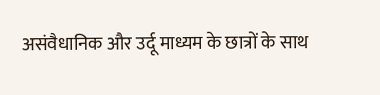असंवैधानिक और उर्दू माध्यम के छात्रों के साथ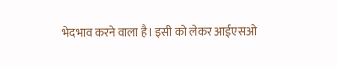भेदभाव करने वाला है। इसी को लेकर आईएसओ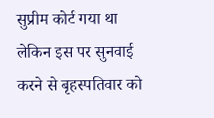सुप्रीम कोर्ट गया था लेकिन इस पर सुनवाई करने से बृहस्पतिवार को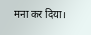मना कर दिया।